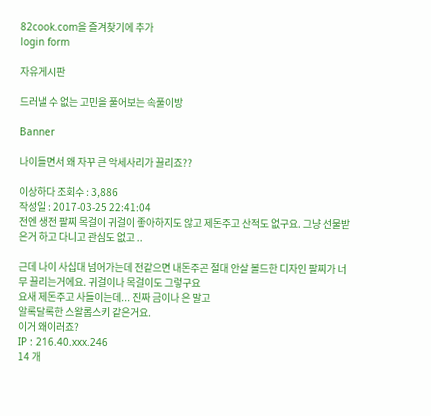82cook.com을 즐겨찾기에 추가
login form

자유게시판

드러낼 수 없는 고민을 풀어보는 속풀이방

Banner

나이들면서 왜 자꾸 큰 악세사리가 끌리죠??

이상하다 조회수 : 3,886
작성일 : 2017-03-25 22:41:04
전엔 생전 팔찌 목걸이 귀걸이 좋아하지도 않고 제돈주고 산적도 없구요. 그냥 선물받은거 하고 다니고 관심도 없고 ..

근데 나이 사십대 넘어가는데 전같으면 내돈주곤 절대 안살 볼드한 디자인 팔찌가 너무 끌리는거에요. 귀걸이나 목걸이도 그렇구요
요새 제돈주고 사들이는데... 진짜 금이나 은 말고
알록달록한 스왈롭스키 같은거요.
이거 왜이러죠?
IP : 216.40.xxx.246
14 개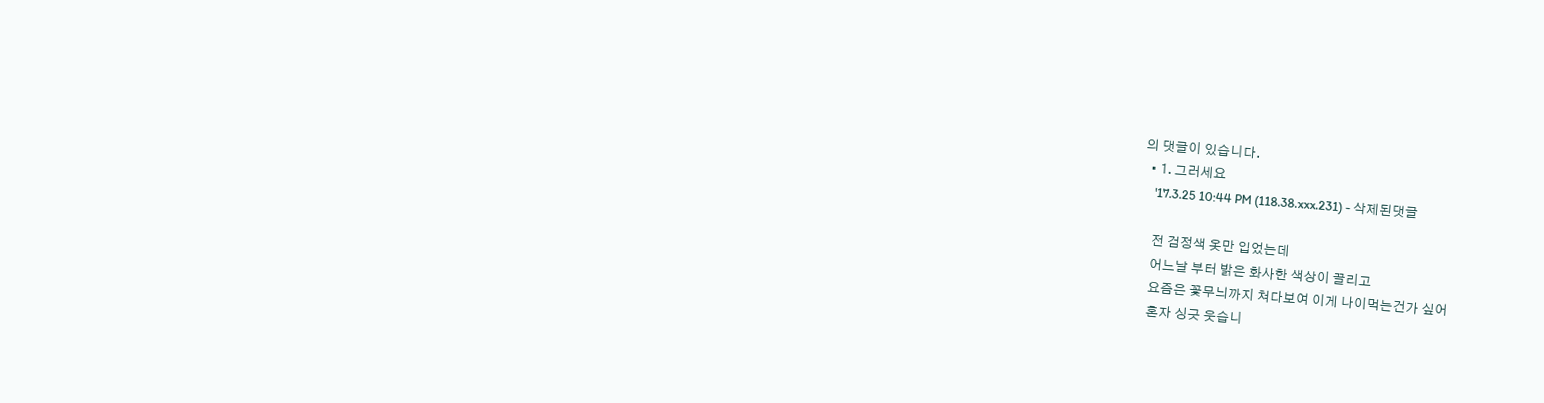의 댓글이 있습니다.
  • 1. 그러세요
    '17.3.25 10:44 PM (118.38.xxx.231) - 삭제된댓글

    전 검정색 옷만 입었는데
    어느날 부터 밝은 화사한 색상이 끌리고
    요즘은 꽃무늬까지 쳐다보여 이게 나이먹는건가 싶어
    혼자 싱긋 웃습니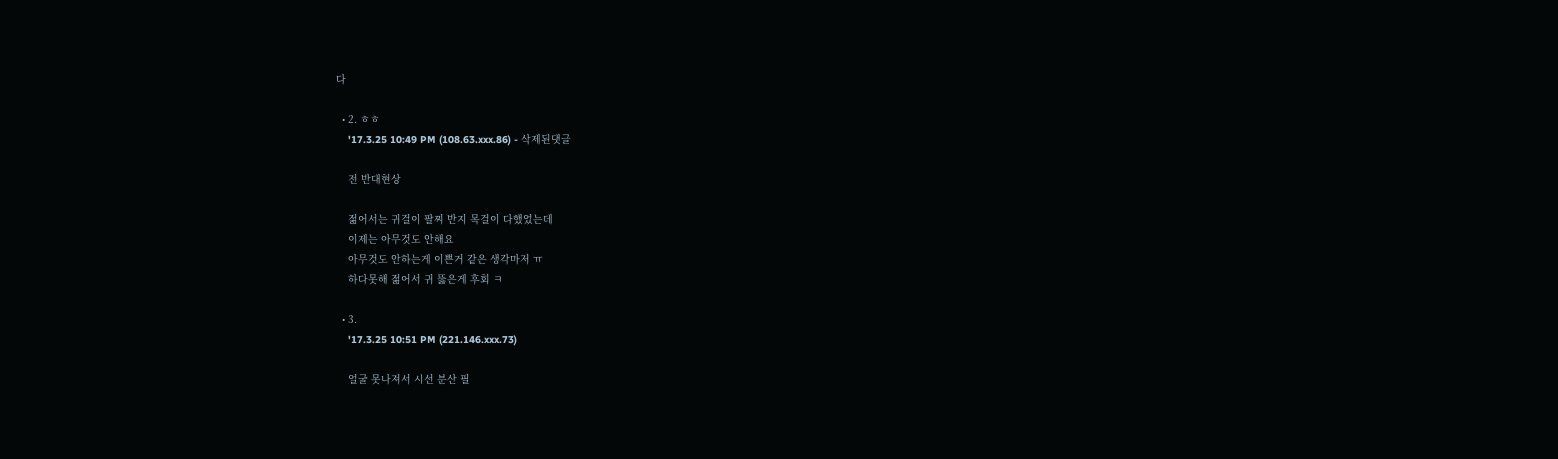다

  • 2. ㅎㅎ
    '17.3.25 10:49 PM (108.63.xxx.86) - 삭제된댓글

    전 반대현상

    젊어서는 귀걸이 팔찌 반지 목걸이 다했었는데
    이제는 아무것도 안해요
    아무것도 안하는게 이쁜거 같은 생각마저 ㅠ
    하다못해 젊어서 귀 뚫은게 후회 ㅋ

  • 3.
    '17.3.25 10:51 PM (221.146.xxx.73)

    얼굴 못나져서 시선 분산 필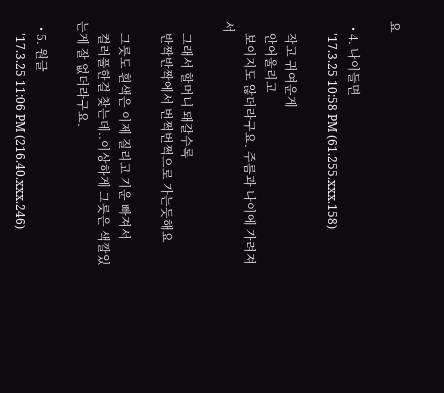요

  • 4. 나이들면
    '17.3.25 10:58 PM (61.255.xxx.158)

    작고 귀여운게
    안어울리고
    보이지도 않더라구요. 주름과 나이에 가려져서

    그래서 할머니 돼갈수록
    반짝반짝에서 번쩍번쩍으로 가는듯해요

    그릇도 흰색은 이제 질리고 기운 빠져서
    컬러풀한걸 찾는데..이상하게 그릇은 색깔있는게 잘 없더라구요.

  • 5. 원글
    '17.3.25 11:06 PM (216.40.xxx.246)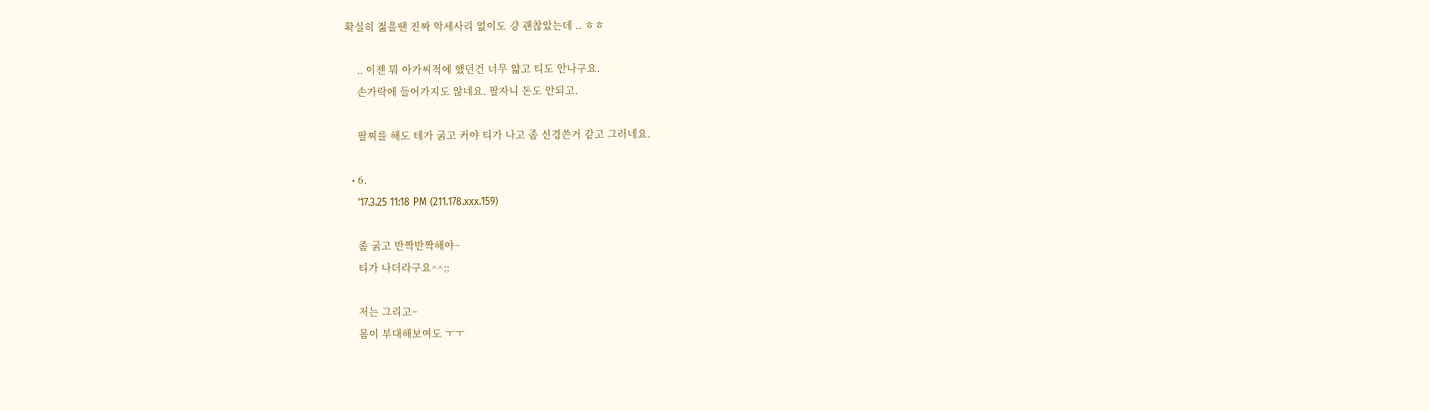확실히 젊을땐 진짜 악세사리 없이도 걍 괜찮았는데 .. ㅎㅎ

    .. 이젠 뭐 아가씨적에 했던건 너무 얇고 티도 안나구요.
    손가락에 들어가지도 않네요. 팔자니 돈도 안되고.

    팔찌를 해도 테가 굵고 커야 티가 나고 좀 신경쓴거 같고 그러네요.

  • 6.
    '17.3.25 11:18 PM (211.178.xxx.159)

    좀 굵고 반짝반짝해야~
    티가 나더라구요^^;;

    저는 그리고~
    몸이 부대해보여도 ㅜㅜ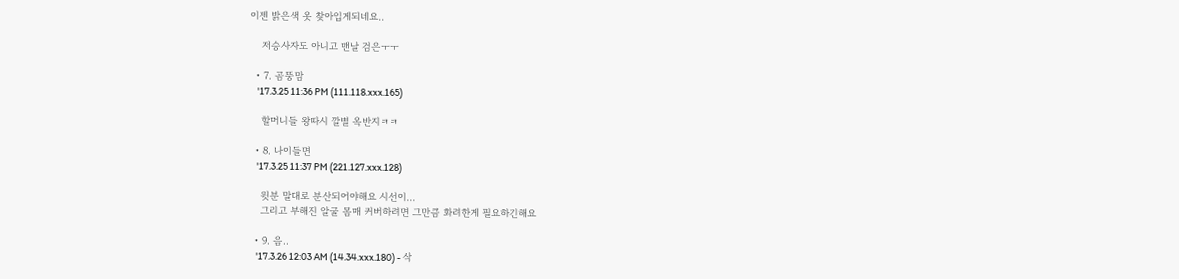이젠 밝은색 옷 찾아입게되네요..

    저승사자도 아니고 맨날 검은ㅜㅜ

  • 7. 곰뚱맘
    '17.3.25 11:36 PM (111.118.xxx.165)

    할머니들 왕따시 깔별 옥반지ㅋㅋ

  • 8. 나이들면
    '17.3.25 11:37 PM (221.127.xxx.128)

    윗분 말대로 분산되어야해요 시선이...
    그리고 부해진 알굴 몸매 커버하려면 그만큼 화려한게 필요하긴해요

  • 9. 음..
    '17.3.26 12:03 AM (14.34.xxx.180) - 삭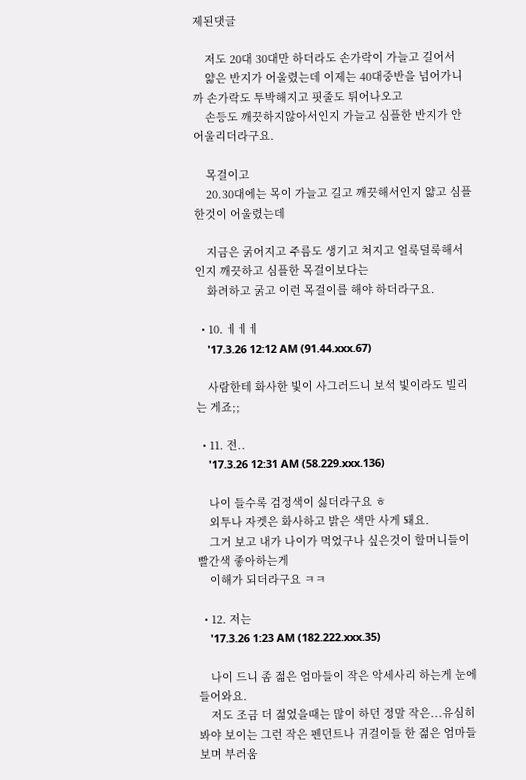제된댓글

    저도 20대 30대만 하더라도 손가락이 가늘고 길어서
    얇은 반지가 어울렸는데 이제는 40대중반을 넘어가니까 손가락도 투박해지고 핏줄도 튀어나오고
    손등도 깨끗하지않아서인지 가늘고 심플한 반지가 안어울리더라구요.

    목걸이고
    20.30대에는 목이 가늘고 길고 깨끗해서인지 얇고 심플한것이 어울렸는데

    지금은 굵어지고 주름도 생기고 쳐지고 얼룩덜룩해서인지 깨끗하고 심플한 목걸이보다는
    화려하고 굵고 이런 목걸이를 해야 하더라구요.

  • 10. ㅔㅔㅔ
    '17.3.26 12:12 AM (91.44.xxx.67)

    사람한테 화사한 빛이 사그러드니 보석 빛이라도 빌리는 게죠;;

  • 11. 전..
    '17.3.26 12:31 AM (58.229.xxx.136)

    나이 들수록 검정색이 싫더라구요 ㅎ
    외투나 자켓은 화사하고 밝은 색만 사게 돼요.
    그거 보고 내가 나이가 먹었구나 싶은것이 할머니들이 빨간색 좋아하는게
    이해가 되더라구요 ㅋㅋ

  • 12. 저는
    '17.3.26 1:23 AM (182.222.xxx.35)

    나이 드니 좀 젊은 엄마들이 작은 악세사리 하는게 눈에 들어와요.
    저도 조금 더 젊었을때는 많이 하던 정말 작은...유심히 봐야 보이는 그런 작은 펜던트나 귀걸이들 한 젊은 엄마들 보며 부러움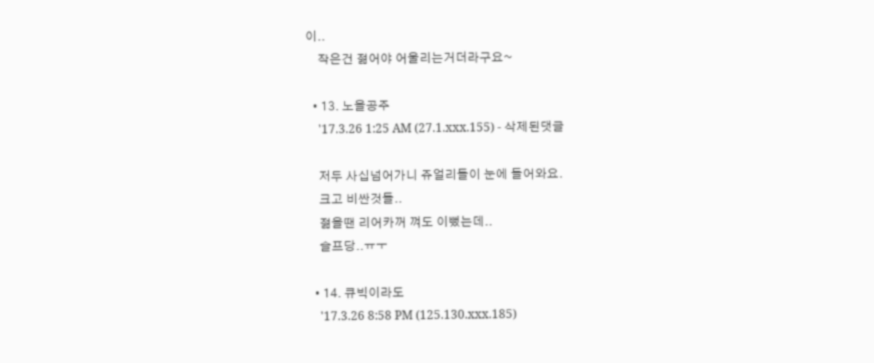이..
    작은건 젊어야 어울리는거더라구요~

  • 13. 노을공주
    '17.3.26 1:25 AM (27.1.xxx.155) - 삭제된댓글

    저두 사십넘어가니 쥬얼리들이 눈에 들어와요.
    크고 비싼것들..
    젊을땐 리어카꺼 껴도 이뻤는데..
    슬프당..ㅠㅜ

  • 14. 큐빅이라도
    '17.3.26 8:58 PM (125.130.xxx.185)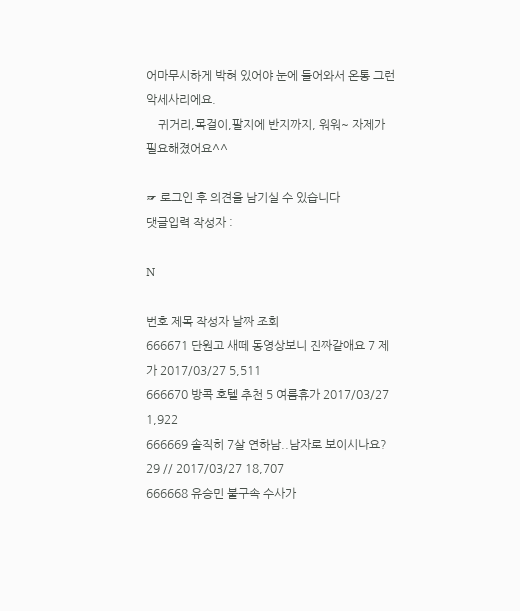어마무시하게 박혀 있어야 눈에 들어와서 온통 그런 악세사리에요.
    귀거리,목걸이,팔지에 반지까지, 워워~ 자제가 필요해졌어요^^

☞ 로그인 후 의견을 남기실 수 있습니다
댓글입력 작성자 :

N

번호 제목 작성자 날짜 조회
666671 단원고 새떼 동영상보니 진짜같애요 7 제가 2017/03/27 5,511
666670 방콕 호텔 추천 5 여름휴가 2017/03/27 1,922
666669 솔직히 7살 연하남..남자로 보이시나요? 29 // 2017/03/27 18,707
666668 유승민 불구속 수사가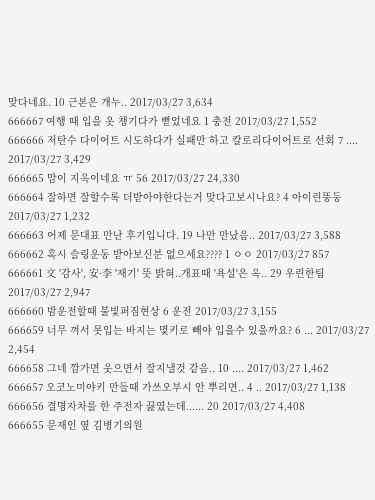맞다네요. 10 근본은 개누.. 2017/03/27 3,634
666667 여행 때 입을 옷 챙기다가 뻗었네요 1 충전 2017/03/27 1,552
666666 저탄수 다이어트 시도하다가 실패만 하고 칼로리다이어트로 선회 7 .... 2017/03/27 3,429
666665 맘이 지옥이네요 ㅠ 56 2017/03/27 24,330
666664 잘하면 잘할수록 더받아야한다는거 맞다고보시나요? 4 아이린뚱둥 2017/03/27 1,232
666663 어제 문대표 만난 후기입니다. 19 나만 만났음.. 2017/03/27 3,588
666662 혹시 슬링운동 받아보신분 없으세요???? 1 ㅇㅇ 2017/03/27 857
666661 文 '감사', 安·李 '재기' 뜻 밝혀..개표때 '욕설'은 옥.. 29 우린한팀 2017/03/27 2,947
666660 밤운전할때 불빛퍼짐현상 6 운전 2017/03/27 3,155
666659 너무 껴서 못입는 바지는 몇키로 빼야 입을수 있을까요? 6 ... 2017/03/27 2,454
666658 그네 깜가면 웃으면서 잘지낼것 같음.. 10 .... 2017/03/27 1,462
666657 오코노미야키 만들때 가쓰오부시 안 뿌리면.. 4 .. 2017/03/27 1,138
666656 결명자차를 한 주전자 끓였는데...... 20 2017/03/27 4,408
666655 문재인 옆 김병기의원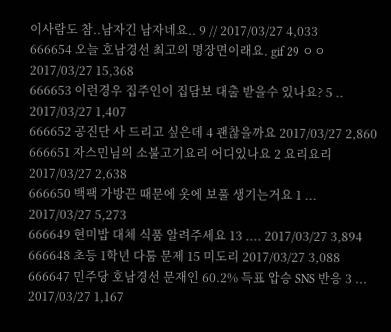이사람도 참..남자긴 남자네요.. 9 // 2017/03/27 4,033
666654 오늘 호남경선 최고의 명장면이래요. gif 29 ㅇㅇ 2017/03/27 15,368
666653 이런경우 집주인이 집담보 대출 받을수 있나요? 5 .. 2017/03/27 1,407
666652 공진단 사 드리고 싶은데 4 괜찮을까요 2017/03/27 2,860
666651 자스민님의 소불고기요리 어디있나요 2 요리요리 2017/03/27 2,638
666650 백팩 가방끈 때문에 옷에 보풀 생기는거요 1 ... 2017/03/27 5,273
666649 현미밥 대체 식품 알려주세요 13 .... 2017/03/27 3,894
666648 초등 1학년 다툼 문제 15 미도리 2017/03/27 3,088
666647 민주당 호남경선 문재인 60.2% 득표 압승 SNS 반응 3 ... 2017/03/27 1,167